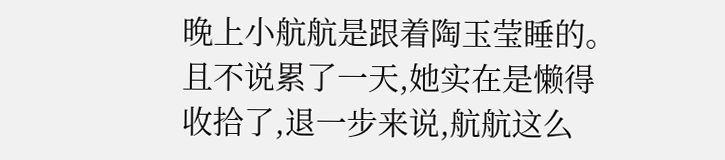晚上小航航是跟着陶玉莹睡的。
且不说累了一天,她实在是懒得收拾了,退一步来说,航航这么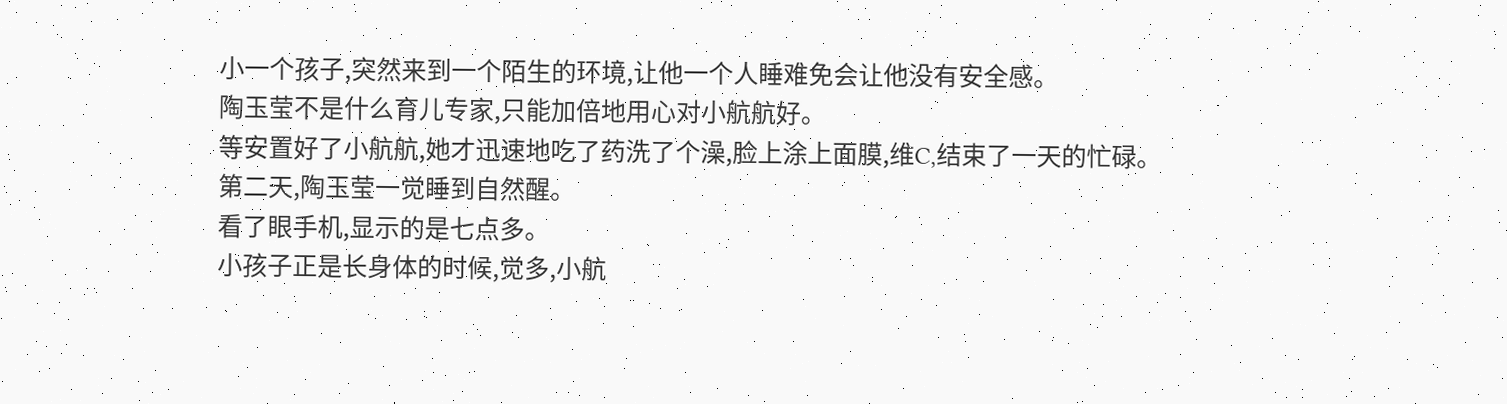小一个孩子,突然来到一个陌生的环境,让他一个人睡难免会让他没有安全感。
陶玉莹不是什么育儿专家,只能加倍地用心对小航航好。
等安置好了小航航,她才迅速地吃了药洗了个澡,脸上涂上面膜,维C,结束了一天的忙碌。
第二天,陶玉莹一觉睡到自然醒。
看了眼手机,显示的是七点多。
小孩子正是长身体的时候,觉多,小航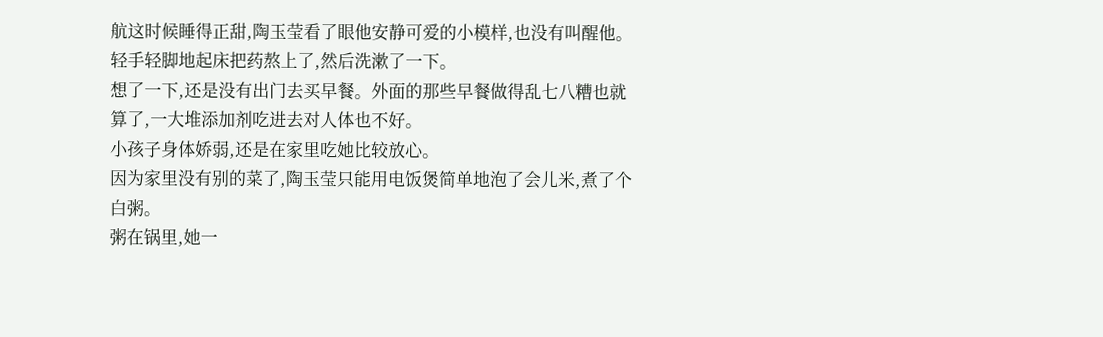航这时候睡得正甜,陶玉莹看了眼他安静可爱的小模样,也没有叫醒他。
轻手轻脚地起床把药熬上了,然后洗漱了一下。
想了一下,还是没有出门去买早餐。外面的那些早餐做得乱七八糟也就算了,一大堆添加剂吃进去对人体也不好。
小孩子身体娇弱,还是在家里吃她比较放心。
因为家里没有别的菜了,陶玉莹只能用电饭煲简单地泡了会儿米,煮了个白粥。
粥在锅里,她一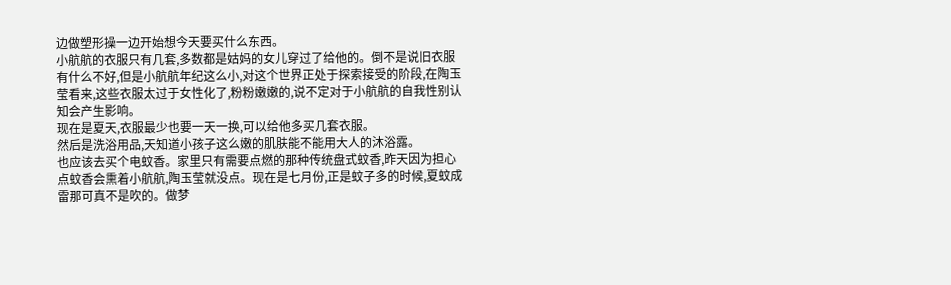边做塑形操一边开始想今天要买什么东西。
小航航的衣服只有几套,多数都是姑妈的女儿穿过了给他的。倒不是说旧衣服有什么不好,但是小航航年纪这么小,对这个世界正处于探索接受的阶段,在陶玉莹看来,这些衣服太过于女性化了,粉粉嫩嫩的,说不定对于小航航的自我性别认知会产生影响。
现在是夏天,衣服最少也要一天一换,可以给他多买几套衣服。
然后是洗浴用品,天知道小孩子这么嫩的肌肤能不能用大人的沐浴露。
也应该去买个电蚊香。家里只有需要点燃的那种传统盘式蚊香,昨天因为担心点蚊香会熏着小航航,陶玉莹就没点。现在是七月份,正是蚊子多的时候,夏蚊成雷那可真不是吹的。做梦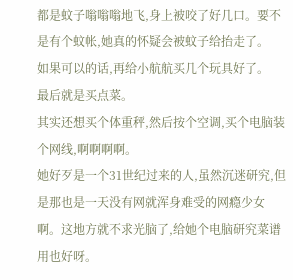都是蚊子嗡嗡嗡地飞,身上被咬了好几口。要不是有个蚊帐,她真的怀疑会被蚊子给抬走了。
如果可以的话,再给小航航买几个玩具好了。
最后就是买点菜。
其实还想买个体重秤,然后按个空调,买个电脑装个网线,啊啊啊啊。
她好歹是一个31世纪过来的人,虽然沉迷研究,但是那也是一天没有网就浑身难受的网瘾少女啊。这地方就不求光脑了,给她个电脑研究菜谱用也好呀。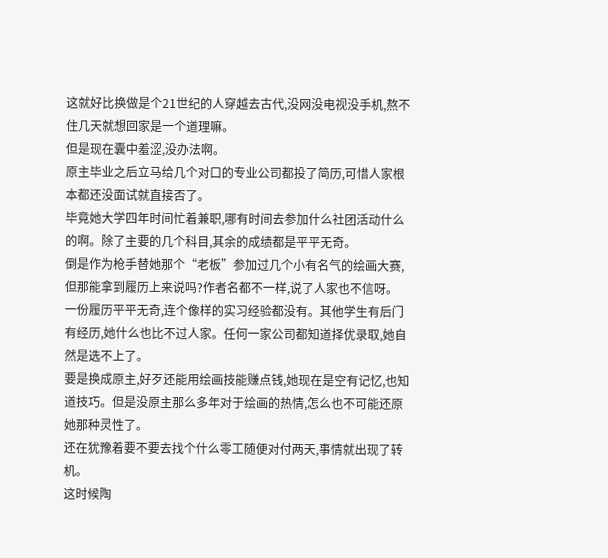这就好比换做是个21世纪的人穿越去古代,没网没电视没手机,熬不住几天就想回家是一个道理嘛。
但是现在囊中羞涩,没办法啊。
原主毕业之后立马给几个对口的专业公司都投了简历,可惜人家根本都还没面试就直接否了。
毕竟她大学四年时间忙着兼职,哪有时间去参加什么社团活动什么的啊。除了主要的几个科目,其余的成绩都是平平无奇。
倒是作为枪手替她那个“老板”参加过几个小有名气的绘画大赛,但那能拿到履历上来说吗?作者名都不一样,说了人家也不信呀。
一份履历平平无奇,连个像样的实习经验都没有。其他学生有后门有经历,她什么也比不过人家。任何一家公司都知道择优录取,她自然是选不上了。
要是换成原主,好歹还能用绘画技能赚点钱,她现在是空有记忆,也知道技巧。但是没原主那么多年对于绘画的热情,怎么也不可能还原她那种灵性了。
还在犹豫着要不要去找个什么零工随便对付两天,事情就出现了转机。
这时候陶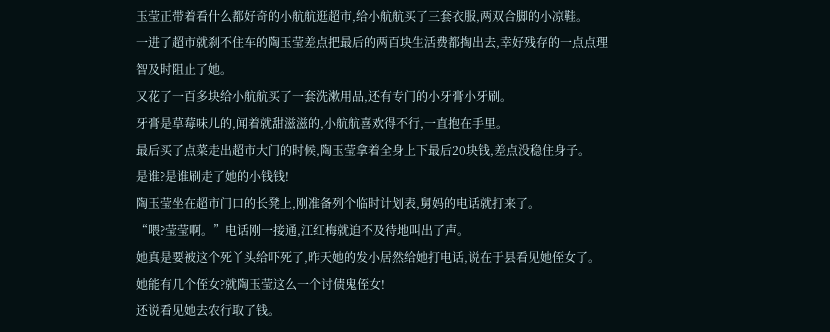玉莹正带着看什么都好奇的小航航逛超市,给小航航买了三套衣服,两双合脚的小凉鞋。
一进了超市就刹不住车的陶玉莹差点把最后的两百块生活费都掏出去,幸好残存的一点点理智及时阻止了她。
又花了一百多块给小航航买了一套洗漱用品,还有专门的小牙膏小牙刷。
牙膏是草莓味儿的,闻着就甜滋滋的,小航航喜欢得不行,一直抱在手里。
最后买了点菜走出超市大门的时候,陶玉莹拿着全身上下最后20块钱,差点没稳住身子。
是谁?是谁刷走了她的小钱钱!
陶玉莹坐在超市门口的长凳上,刚准备列个临时计划表,舅妈的电话就打来了。
“喂?莹莹啊。”电话刚一接通,江红梅就迫不及待地叫出了声。
她真是要被这个死丫头给吓死了,昨天她的发小居然给她打电话,说在于县看见她侄女了。
她能有几个侄女?就陶玉莹这么一个讨债鬼侄女!
还说看见她去农行取了钱。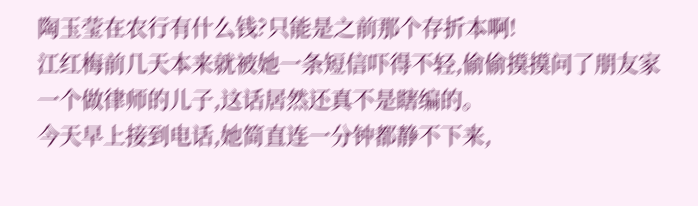陶玉莹在农行有什么钱?只能是之前那个存折本啊!
江红梅前几天本来就被她一条短信吓得不轻,偷偷摸摸问了朋友家一个做律师的儿子,这话居然还真不是瞎编的。
今天早上接到电话,她简直连一分钟都静不下来,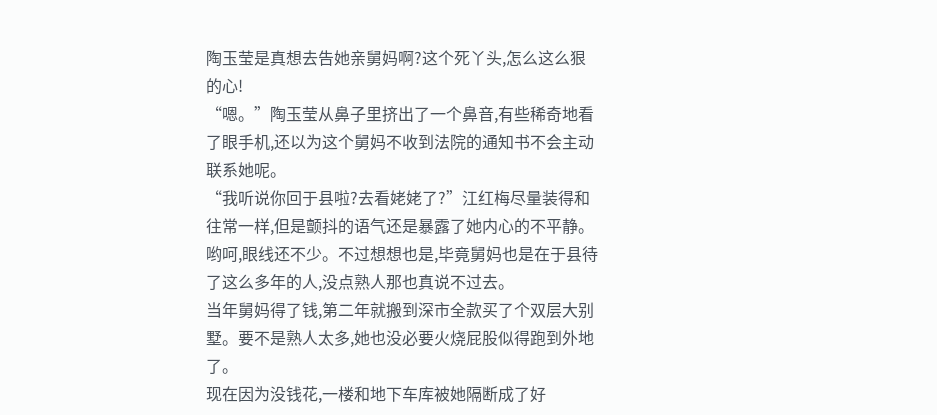陶玉莹是真想去告她亲舅妈啊?这个死丫头,怎么这么狠的心!
“嗯。”陶玉莹从鼻子里挤出了一个鼻音,有些稀奇地看了眼手机,还以为这个舅妈不收到法院的通知书不会主动联系她呢。
“我听说你回于县啦?去看姥姥了?”江红梅尽量装得和往常一样,但是颤抖的语气还是暴露了她内心的不平静。
哟呵,眼线还不少。不过想想也是,毕竟舅妈也是在于县待了这么多年的人,没点熟人那也真说不过去。
当年舅妈得了钱,第二年就搬到深市全款买了个双层大别墅。要不是熟人太多,她也没必要火烧屁股似得跑到外地了。
现在因为没钱花,一楼和地下车库被她隔断成了好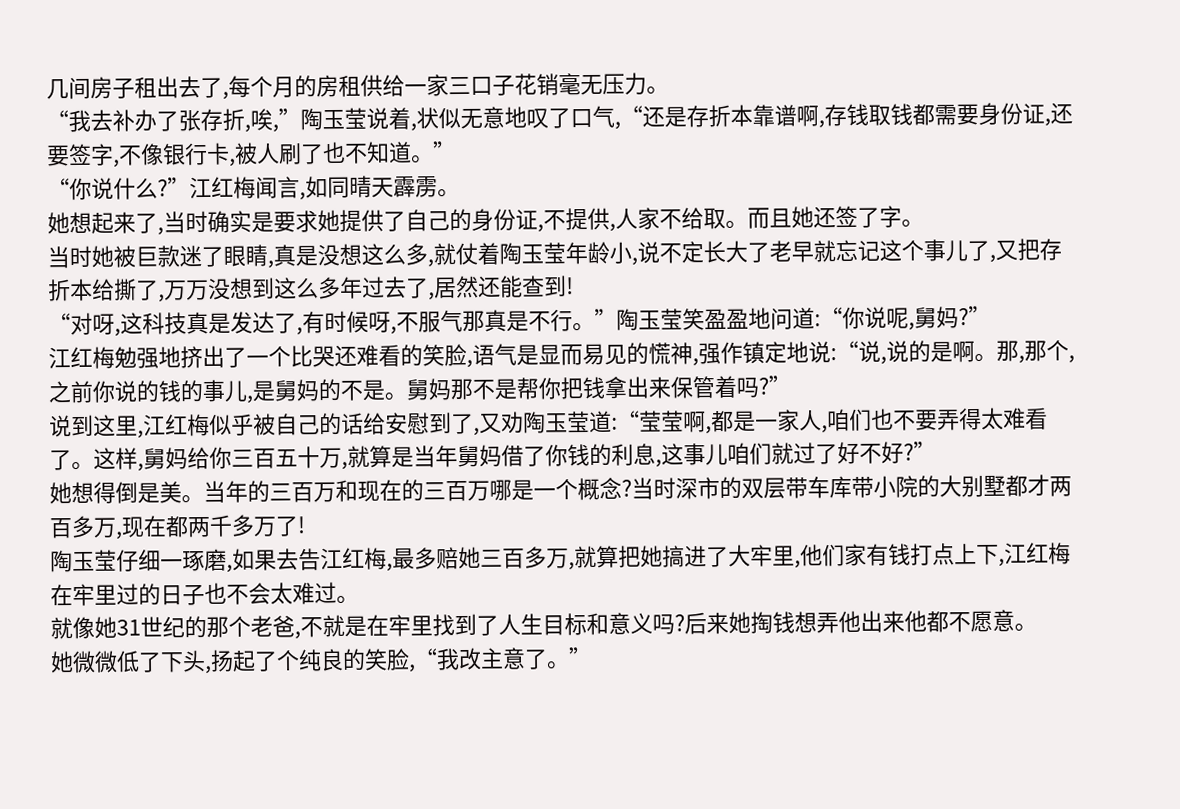几间房子租出去了,每个月的房租供给一家三口子花销毫无压力。
“我去补办了张存折,唉,”陶玉莹说着,状似无意地叹了口气,“还是存折本靠谱啊,存钱取钱都需要身份证,还要签字,不像银行卡,被人刷了也不知道。”
“你说什么?”江红梅闻言,如同晴天霹雳。
她想起来了,当时确实是要求她提供了自己的身份证,不提供,人家不给取。而且她还签了字。
当时她被巨款迷了眼睛,真是没想这么多,就仗着陶玉莹年龄小,说不定长大了老早就忘记这个事儿了,又把存折本给撕了,万万没想到这么多年过去了,居然还能查到!
“对呀,这科技真是发达了,有时候呀,不服气那真是不行。”陶玉莹笑盈盈地问道:“你说呢,舅妈?”
江红梅勉强地挤出了一个比哭还难看的笑脸,语气是显而易见的慌神,强作镇定地说:“说,说的是啊。那,那个,之前你说的钱的事儿,是舅妈的不是。舅妈那不是帮你把钱拿出来保管着吗?”
说到这里,江红梅似乎被自己的话给安慰到了,又劝陶玉莹道:“莹莹啊,都是一家人,咱们也不要弄得太难看了。这样,舅妈给你三百五十万,就算是当年舅妈借了你钱的利息,这事儿咱们就过了好不好?”
她想得倒是美。当年的三百万和现在的三百万哪是一个概念?当时深市的双层带车库带小院的大别墅都才两百多万,现在都两千多万了!
陶玉莹仔细一琢磨,如果去告江红梅,最多赔她三百多万,就算把她搞进了大牢里,他们家有钱打点上下,江红梅在牢里过的日子也不会太难过。
就像她31世纪的那个老爸,不就是在牢里找到了人生目标和意义吗?后来她掏钱想弄他出来他都不愿意。
她微微低了下头,扬起了个纯良的笑脸,“我改主意了。”